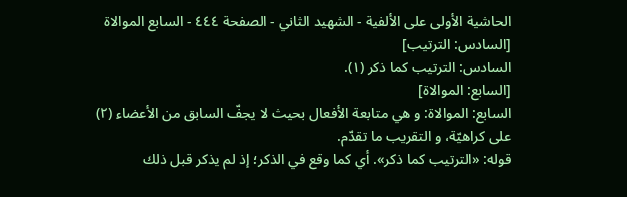الحاشية الأولى على الألفية - الشهيد الثاني - الصفحة ٤٤٤ - السابع الموالاة
[السادس: الترتيب]
السادس: الترتيب كما ذكر (١).
[السابع: الموالاة]
السابع: الموالاة: و هي متابعة الأفعال بحيث لا يجفّ السابق من الأعضاء (٢)
على كراهيّة، و التقريب ما تقدّم.
قوله: «الترتيب كما ذكر». أي كما وقع في الذكر؛ إذ لم يذكر قبل ذلك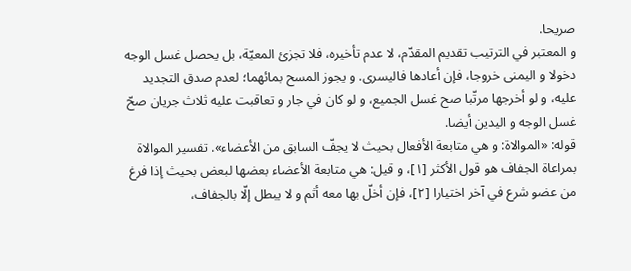صريحا.
و المعتبر في الترتيب تقديم المقدّم، لا عدم تأخيره، فلا تجزئ المعيّة، بل يحصل غسل الوجه دخولا و اليمنى خروجا، فإن أعادها فاليسرى. و يجوز المسح بمائهما؛ لعدم صدق التجديد عليه، و لو أخرجها مرتّبا صح غسل الجميع، و لو كان في جار و تعاقبت عليه ثلاث جريان صحّ غسل الوجه و اليدين أيضا.
قوله: «الموالاة: و هي متابعة الأفعال بحيث لا يجفّ السابق من الأعضاء». تفسير الموالاة بمراعاة الجفاف هو قول الأكثر [١]، و قيل: هي متابعة الأعضاء بعضها لبعض بحيث إذا فرغ من عضو شرع في آخر اختيارا [٢]، فإن أخلّ بها معه أثم و لا يبطل إلّا بالجفاف،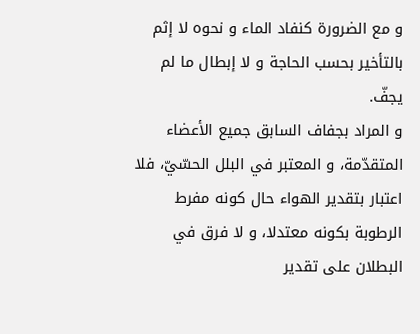و مع الضرورة كنفاد الماء و نحوه لا إثم بالتأخير بحسب الحاجة و لا إبطال ما لم يجفّ.
و المراد بجفاف السابق جميع الأعضاء المتقدّمة، و المعتبر في البلل الحسّيّ، فلا اعتبار بتقدير الهواء حال كونه مفرط الرطوبة بكونه معتدلا، و لا فرق في البطلان على تقدير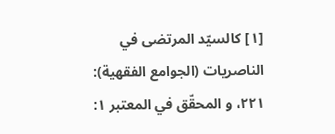[١] كالسيّد المرتضى في الناصريات (الجوامع الفقهية): ٢٢١، و المحقّق في المعتبر ١: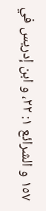١٥٧ و الشرائع ١: ٢٢، و ابن إدريس في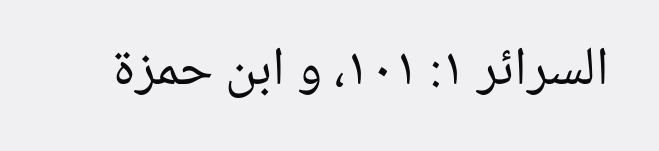السرائر ١: ١٠١، و ابن حمزة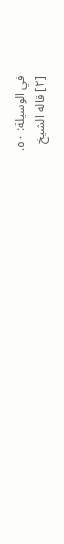في الوسيلة: ٥٠.
[٢] قاله الشيخ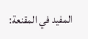المفيد في المقنعة: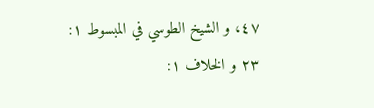٤٧، و الشيخ الطوسي في المبسوط ١: ٢٣ و الخلاف ١: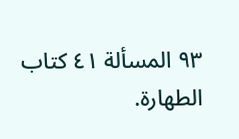٩٣ المسألة ٤١ كتاب الطهارة.